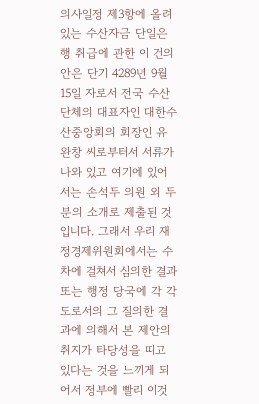의사일정 제3항에 올려 있는 수산자금 단일은행 취급에 관한 이 건의안은 단기 4289년 9월 15일 자로서 전국 수산단체의 대표자인 대한수산중앙회의 회장인 유완창 씨로부터서 서류가 나와 있고 여기에 있어서는 손석두 의원 외 두 분의 소개로 제출된 것입니다. 그래서 우리 재정경제위원회에서는 수차에 걸쳐서 심의한 결과 또는 행정 당국에 각 각도로서의 그 질의한 결과에 의해서 본 제안의 취지가 타당성을 띠고 있다는 것을 느끼게 되어서 정부에 빨리 이것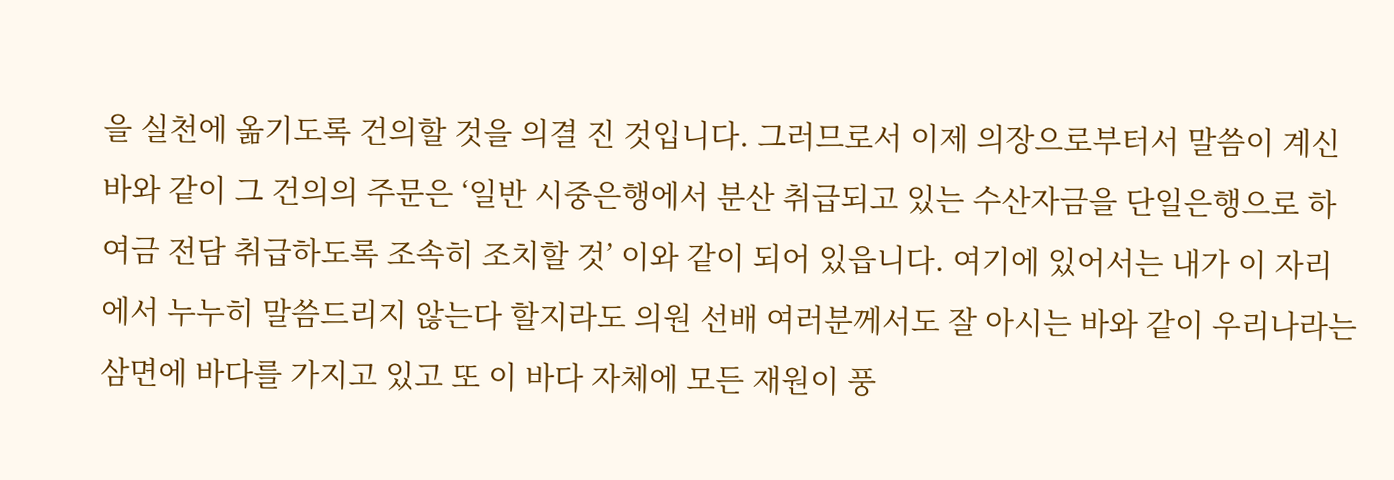을 실천에 옮기도록 건의할 것을 의결 진 것입니다. 그러므로서 이제 의장으로부터서 말씀이 계신 바와 같이 그 건의의 주문은 ‘일반 시중은행에서 분산 취급되고 있는 수산자금을 단일은행으로 하여금 전담 취급하도록 조속히 조치할 것’ 이와 같이 되어 있읍니다. 여기에 있어서는 내가 이 자리에서 누누히 말씀드리지 않는다 할지라도 의원 선배 여러분께서도 잘 아시는 바와 같이 우리나라는 삼면에 바다를 가지고 있고 또 이 바다 자체에 모든 재원이 풍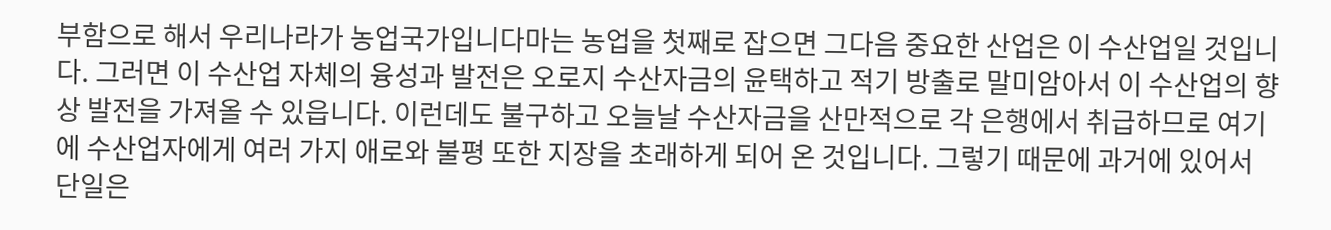부함으로 해서 우리나라가 농업국가입니다마는 농업을 첫째로 잡으면 그다음 중요한 산업은 이 수산업일 것입니다. 그러면 이 수산업 자체의 융성과 발전은 오로지 수산자금의 윤택하고 적기 방출로 말미암아서 이 수산업의 향상 발전을 가져올 수 있읍니다. 이런데도 불구하고 오늘날 수산자금을 산만적으로 각 은행에서 취급하므로 여기에 수산업자에게 여러 가지 애로와 불평 또한 지장을 초래하게 되어 온 것입니다. 그렇기 때문에 과거에 있어서 단일은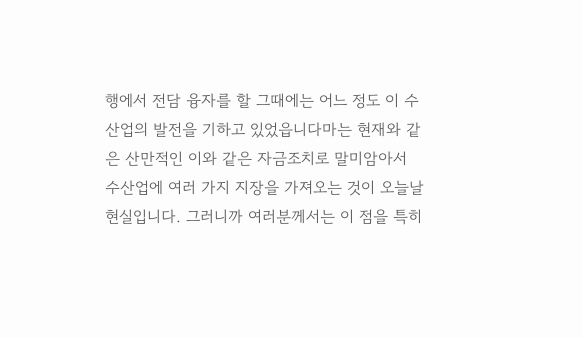행에서 전담 융자를 할 그때에는 어느 정도 이 수산업의 발전을 기하고 있었읍니다마는 현재와 같은 산만적인 이와 같은 자금조치로 말미암아서 수산업에 여러 가지 지장을 가져오는 것이 오늘날 현실입니다. 그러니까 여러분께서는 이 점을 특히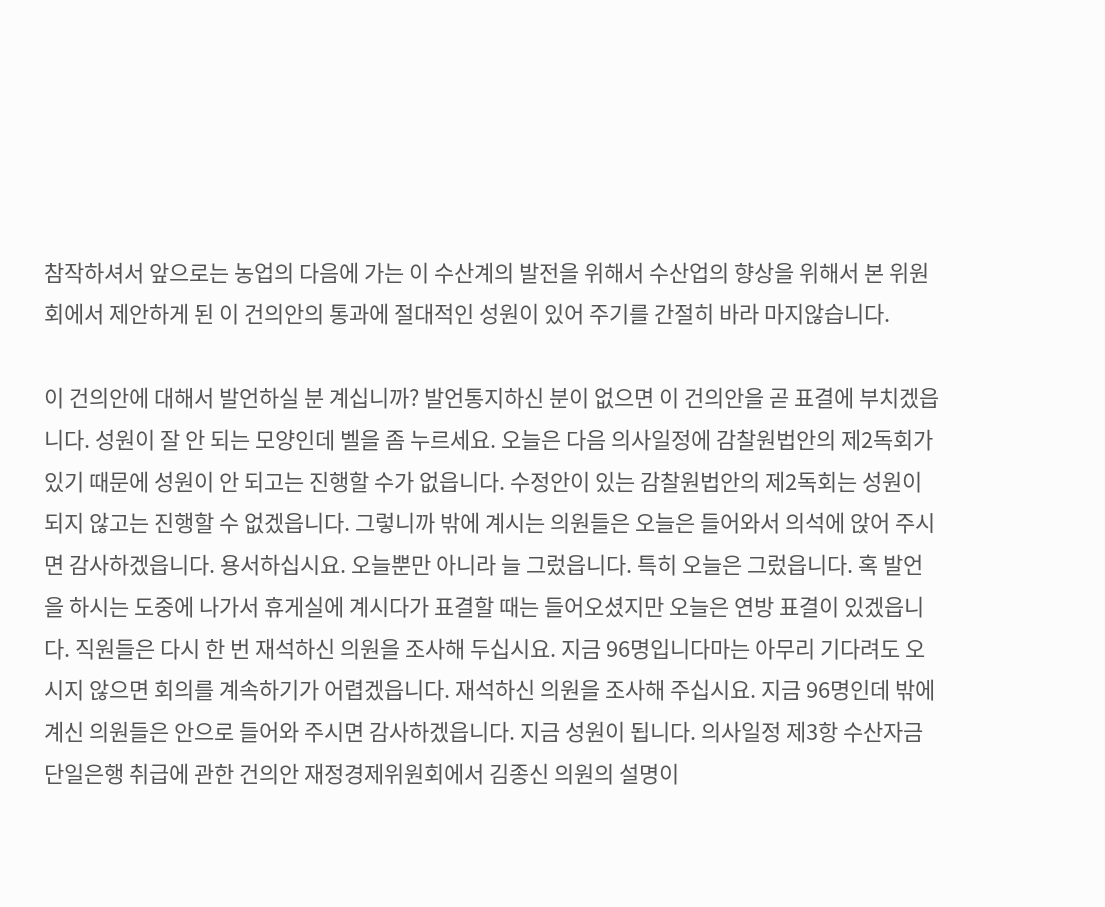참작하셔서 앞으로는 농업의 다음에 가는 이 수산계의 발전을 위해서 수산업의 향상을 위해서 본 위원회에서 제안하게 된 이 건의안의 통과에 절대적인 성원이 있어 주기를 간절히 바라 마지않습니다.

이 건의안에 대해서 발언하실 분 계십니까? 발언통지하신 분이 없으면 이 건의안을 곧 표결에 부치겠읍니다. 성원이 잘 안 되는 모양인데 벨을 좀 누르세요. 오늘은 다음 의사일정에 감찰원법안의 제2독회가 있기 때문에 성원이 안 되고는 진행할 수가 없읍니다. 수정안이 있는 감찰원법안의 제2독회는 성원이 되지 않고는 진행할 수 없겠읍니다. 그렇니까 밖에 계시는 의원들은 오늘은 들어와서 의석에 앉어 주시면 감사하겠읍니다. 용서하십시요. 오늘뿐만 아니라 늘 그렀읍니다. 특히 오늘은 그렀읍니다. 혹 발언을 하시는 도중에 나가서 휴게실에 계시다가 표결할 때는 들어오셨지만 오늘은 연방 표결이 있겠읍니다. 직원들은 다시 한 번 재석하신 의원을 조사해 두십시요. 지금 96명입니다마는 아무리 기다려도 오시지 않으면 회의를 계속하기가 어렵겠읍니다. 재석하신 의원을 조사해 주십시요. 지금 96명인데 밖에 계신 의원들은 안으로 들어와 주시면 감사하겠읍니다. 지금 성원이 됩니다. 의사일정 제3항 수산자금 단일은행 취급에 관한 건의안 재정경제위원회에서 김종신 의원의 설명이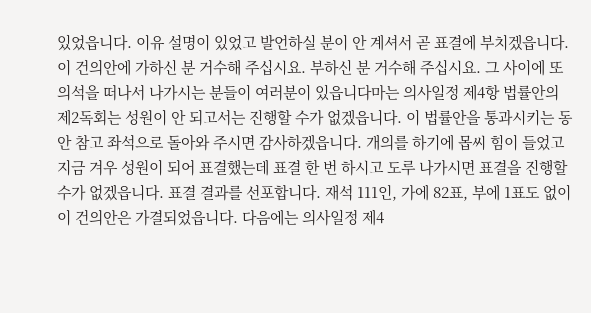있었읍니다. 이유 설명이 있었고 발언하실 분이 안 계셔서 곧 표결에 부치겠읍니다. 이 건의안에 가하신 분 거수해 주십시요. 부하신 분 거수해 주십시요. 그 사이에 또 의석을 떠나서 나가시는 분들이 여러분이 있읍니다마는 의사일정 제4항 법률안의 제2독회는 성원이 안 되고서는 진행할 수가 없겠읍니다. 이 법률안을 통과시키는 동안 참고 좌석으로 돌아와 주시면 감사하겠읍니다. 개의를 하기에 몹씨 힘이 들었고 지금 겨우 성원이 되어 표결했는데 표결 한 번 하시고 도루 나가시면 표결을 진행할 수가 없겠읍니다. 표결 결과를 선포합니다. 재석 111인, 가에 82표, 부에 1표도 없이 이 건의안은 가결되었읍니다. 다음에는 의사일정 제4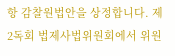항 감찰원법안을 상정합니다. 제2독회 법제사법위원회에서 위원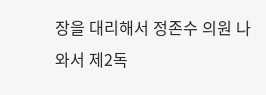장을 대리해서 정존수 의원 나와서 제2독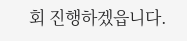회 진행하겠읍니다.